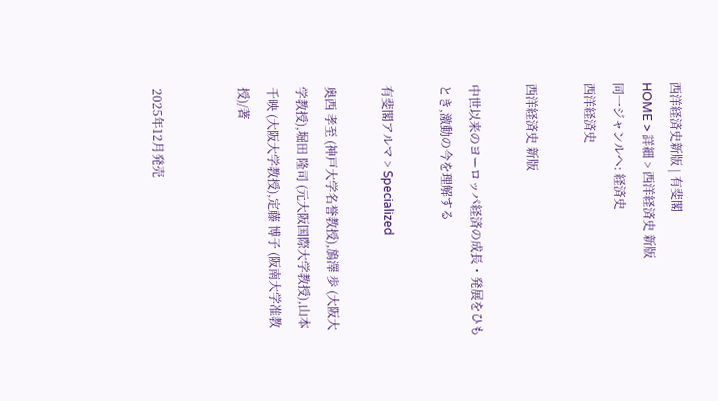西洋経済史新版 | 有斐閣
HOME > 詳細 > 西洋経済史 新版
同一ジャンルへ: 経済史
西洋経済史

西洋経済史 新版

中世以来のヨーロッパ経済の成長・発展をひもとき,激動の今を理解する

有斐閣アルマ > Specialized

奥西 孝至 (神戸大学名誉教授),鴋澤 歩 (大阪大学教授),堀田 隆司 (元大阪国際大学教授),山本 千映 (大阪大学教授),定藤 博子 (阪南大学准教授)/著


2025年12月発売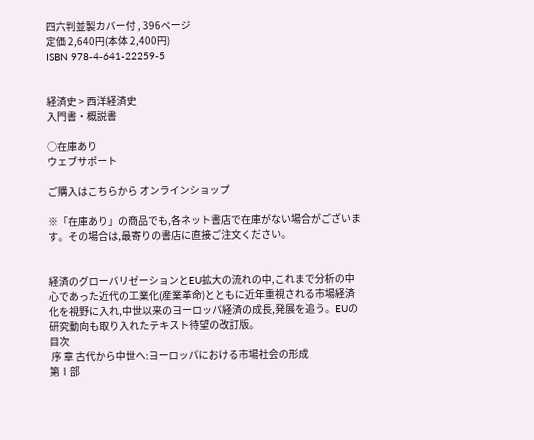四六判並製カバー付 , 396ページ
定価 2,640円(本体 2,400円)
ISBN 978-4-641-22259-5


経済史 > 西洋経済史
入門書・概説書

○在庫あり
ウェブサポート

ご購入はこちらから オンラインショップ

※「在庫あり」の商品でも,各ネット書店で在庫がない場合がございます。その場合は,最寄りの書店に直接ご注文ください。


経済のグローバリゼーションとEU拡大の流れの中,これまで分析の中心であった近代の工業化(産業革命)とともに近年重視される市場経済化を視野に入れ,中世以来のヨーロッパ経済の成長,発展を追う。EUの研究動向も取り入れたテキスト待望の改訂版。
目次
 序 章 古代から中世へ:ヨーロッパにおける市場社会の形成
第Ⅰ部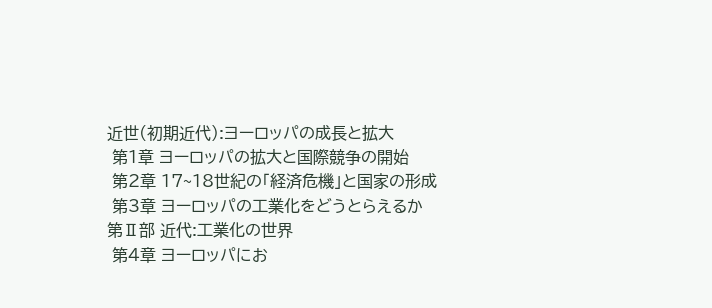近世(初期近代):ヨーロッパの成長と拡大
 第1章 ヨーロッパの拡大と国際競争の開始
 第2章 17~18世紀の「経済危機」と国家の形成
 第3章 ヨーロッパの工業化をどうとらえるか
第Ⅱ部 近代:工業化の世界
 第4章 ヨーロッパにお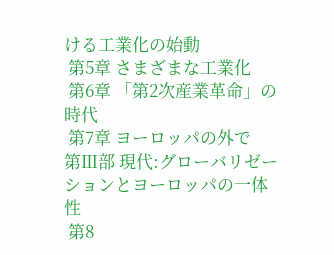ける工業化の始動
 第5章 さまざまな工業化
 第6章 「第2次産業革命」の時代
 第7章 ヨーロッパの外で
第Ⅲ部 現代:グローバリゼーションとヨーロッパの一体性
 第8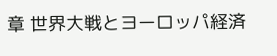章 世界大戦とヨーロッパ経済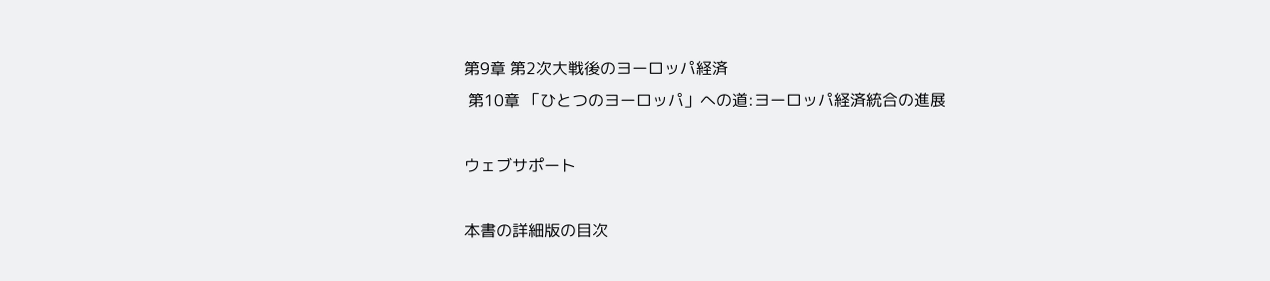第9章 第2次大戦後のヨーロッパ経済
 第10章 「ひとつのヨーロッパ」への道:ヨーロッパ経済統合の進展

ウェブサポート

本書の詳細版の目次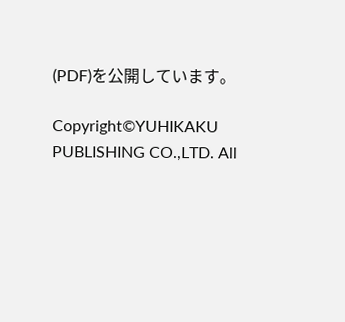(PDF)を公開しています。

Copyright©YUHIKAKU PUBLISHING CO.,LTD. All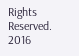Rights Reserved. 2016